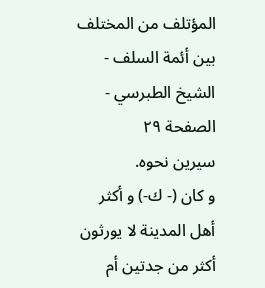المؤتلف من المختلف بين أئمة السلف - الشيخ الطبرسي - الصفحة ٢٩
سيرين نحوه.
و كان (- ك-) و أكثر أهل المدينة لا يورثون أكثر من جدتين أم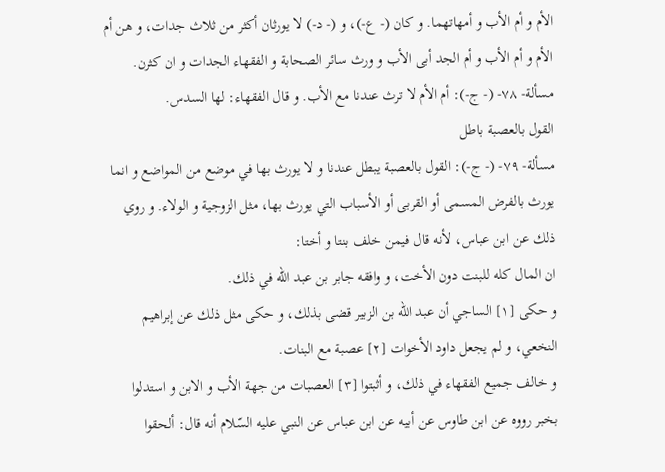الأم و أم الأب و أمهاتهما. و كان (- ع-)، و (- د-) لا يورثان أكثر من ثلاث جدات، و هن أم الأم و أم الأب و أم الجد أبى الأب و ورث سائر الصحابة و الفقهاء الجدات و ان كثرن.
مسألة- ٧٨- (- ج-): أم الأم لا ترث عندنا مع الأب. و قال الفقهاء: لها السدس.
القول بالعصبة باطل
مسألة- ٧٩- (- ج-): القول بالعصبة يبطل عندنا و لا يورث بها في موضع من المواضع و انما يورث بالفرض المسمى أو القربى أو الأسباب التي يورث بها، مثل الزوجية و الولاء. و روي ذلك عن ابن عباس، لأنه قال فيمن خلف بنتا و أختا:
ان المال كله للبنت دون الأخت، و وافقه جابر بن عبد اللّه في ذلك.
و حكى [١] الساجي أن عبد اللّه بن الزبير قضى بذلك، و حكى مثل ذلك عن إبراهيم النخعي، و لم يجعل داود الأخوات [٢] عصبة مع البنات.
و خالف جميع الفقهاء في ذلك، و أثبتوا [٣] العصبات من جهة الأب و الابن و استدلوا بخبر رووه عن ابن طاوس عن أبيه عن ابن عباس عن النبي عليه السّلام أنه قال: ألحقوا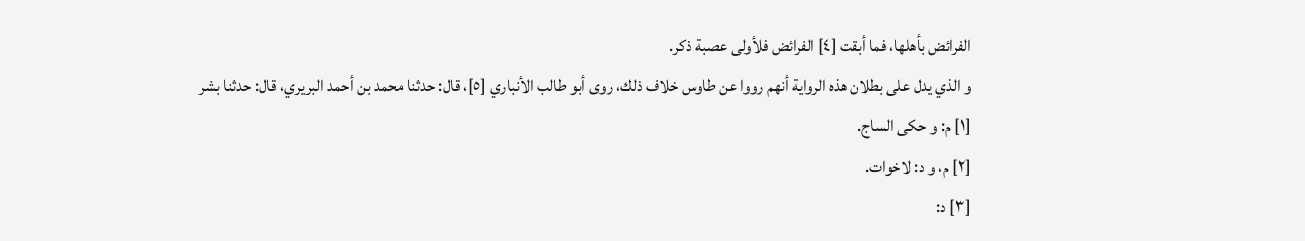الفرائض بأهلها، فما أبقت [٤] الفرائض فلأولى عصبة ذكر.
و الذي يدل على بطلان هذه الرواية أنهم رووا عن طاوس خلاف ذلك، روى أبو طالب الأنباري [٥]، قال: حدثنا محمد بن أحمد البريري، قال: حدثنا بشر
[١] م: و حكى الساج.
[٢] م، و د: لاخوات.
[٣] د: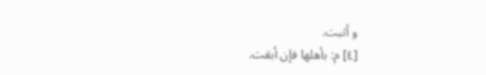و أثبت.
[٤] م: بأهلها فإن أبقت.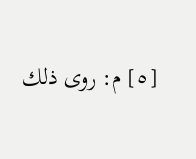[٥] م: روى ذلك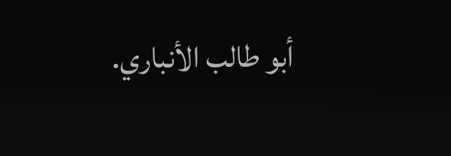أبو طالب الأنباري.